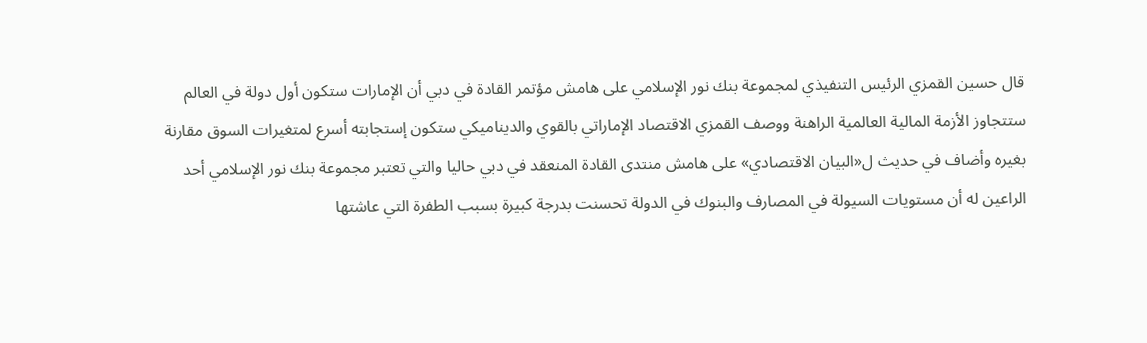قال حسين القمزي الرئيس التنفيذي لمجموعة بنك نور الإسلامي على هامش مؤتمر القادة في دبي أن الإمارات ستكون أول دولة في العالم ستتجاوز الأزمة المالية العالمية الراهنة ووصف القمزي الاقتصاد الإماراتي بالقوي والديناميكي ستكون إستجابته أسرع لمتغيرات السوق مقارنة بغيره وأضاف في حديث ل«البيان الاقتصادي» على هامش منتدى القادة المنعقد في دبي حاليا والتي تعتبر مجموعة بنك نور الإسلامي أحد الراعين له أن مستويات السيولة في المصارف والبنوك في الدولة تحسنت بدرجة كبيرة بسبب الطفرة التي عاشتها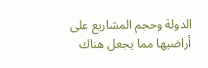الدولة وحجم المشاريع على أراضيها مما يجعل هناك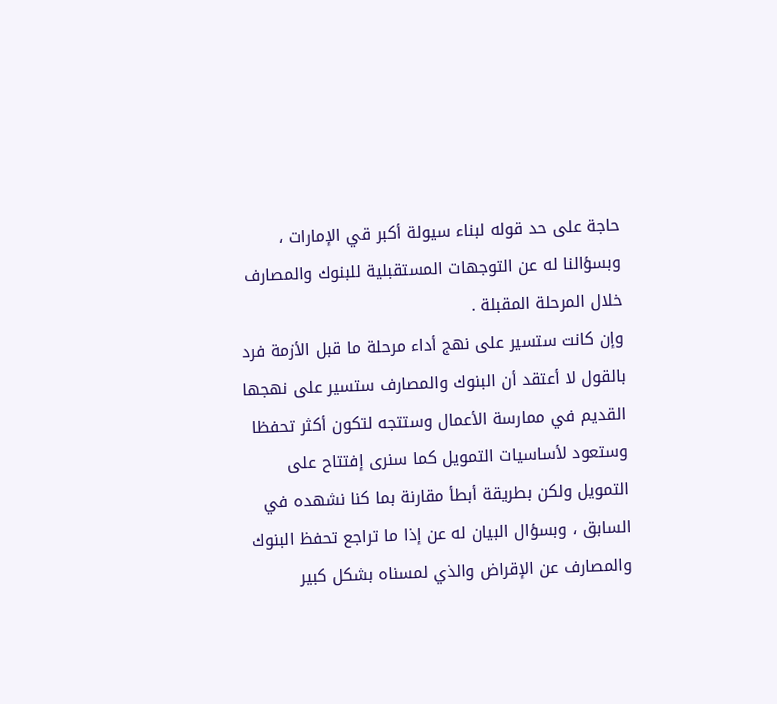حاجة على حد قوله لبناء سيولة أكبر قي الإمارات ، وبسؤالنا له عن التوجهات المستقبلية للبنوك والمصارف خلال المرحلة المقبلة .
وإن كانت ستسير على نهج أداء مرحلة ما قبل الأزمة فرد بالقول لا أعتقد أن البنوك والمصارف ستسير على نهجها القديم في ممارسة الأعمال وستتجه لتكون أكثر تحفظا وستعود لأساسيات التمويل كما سنرى إفتتاح على التمويل ولكن بطريقة أبطأ مقارنة بما كنا نشهده في السابق ، وبسؤال البيان له عن إذا ما تراجع تحفظ البنوك والمصارف عن الإقراض والذي لمسناه بشكل كبير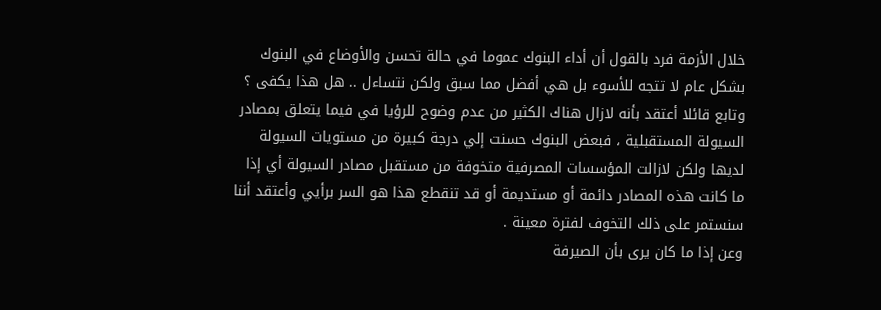خلال الأزمة فرد بالقول أن أداء البنوك عموما في حالة تحسن والأوضاع في البنوك بشكل عام لا تتجه للأسوء بل هي أفضل مما سبق ولكن نتساءل .. هل هذا يكفى ؟
وتابع قائلا أعتقد بأنه لازال هناك الكثير من عدم وضوح للرؤيا في فيما يتعلق بمصادر السيولة المستقبلية ، فبعض البنوك حسنت إلي درجة كبيرة من مستويات السيولة لديها ولكن لازالت المؤسسات المصرفية متخوفة من مستقبل مصادر السيولة أي إذا ما كانت هذه المصادر دائمة أو مستديمة أو قد تنقطع هذا هو السر برأيي وأعتقد أننا سنستمر على ذلك التخوف لفترة معينة .
وعن إذا ما كان يرى بأن الصيرفة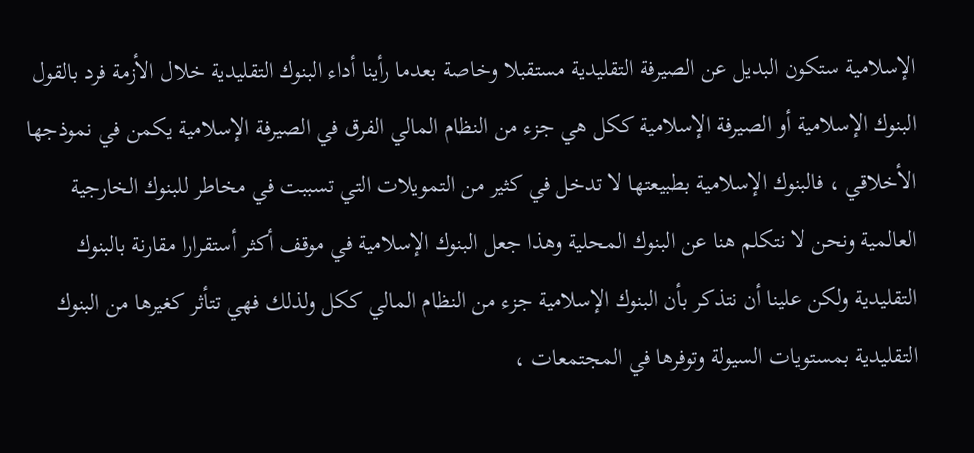الإسلامية ستكون البديل عن الصيرفة التقليدية مستقبلا وخاصة بعدما رأينا أداء البنوك التقليدية خلال الأزمة فرد بالقول البنوك الإسلامية أو الصيرفة الإسلامية ككل هي جزء من النظام المالي الفرق في الصيرفة الإسلامية يكمن في نموذجها الأخلاقي ، فالبنوك الإسلامية بطبيعتها لا تدخل في كثير من التمويلات التي تسببت في مخاطر للبنوك الخارجية العالمية ونحن لا نتكلم هنا عن البنوك المحلية وهذا جعل البنوك الإسلامية في موقف أكثر أستقرارا مقارنة بالبنوك التقليدية ولكن علينا أن نتذكر بأن البنوك الإسلامية جزء من النظام المالي ككل ولذلك فهي تتأثر كغيرها من البنوك التقليدية بمستويات السيولة وتوفرها في المجتمعات ،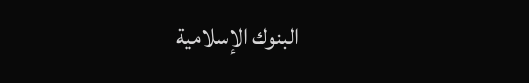البنوك الإسلامية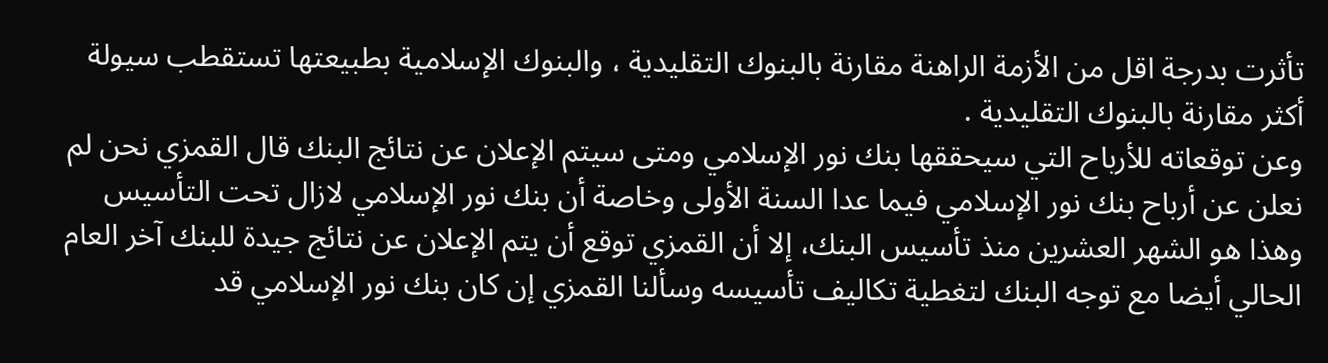تأثرت بدرجة اقل من الأزمة الراهنة مقارنة بالبنوك التقليدية ، والبنوك الإسلامية بطبيعتها تستقطب سيولة أكثر مقارنة بالبنوك التقليدية .
وعن توقعاته للأرباح التي سيحققها بنك نور الإسلامي ومتى سيتم الإعلان عن نتائج البنك قال القمزي نحن لم نعلن عن أرباح بنك نور الإسلامي فيما عدا السنة الأولى وخاصة أن بنك نور الإسلامي لازال تحت التأسيس وهذا هو الشهر العشرين منذ تأسيس البنك، إلا أن القمزي توقع أن يتم الإعلان عن نتائج جيدة للبنك آخر العام الحالي أيضا مع توجه البنك لتغطية تكاليف تأسيسه وسألنا القمزي إن كان بنك نور الإسلامي قد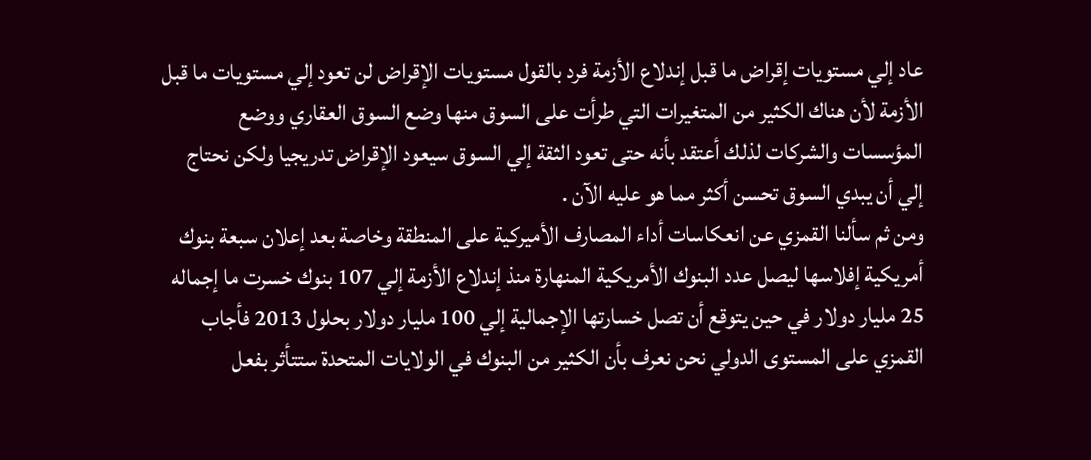عاد إلي مستويات إقراض ما قبل إندلاع الأزمة فرد بالقول مستويات الإقراض لن تعود إلي مستويات ما قبل الأزمة لأن هناك الكثير من المتغيرات التي طرأت على السوق منها وضع السوق العقاري ووضع المؤسسات والشركات لذلك أعتقد بأنه حتى تعود الثقة إلي السوق سيعود الإقراض تدريجيا ولكن نحتاج إلي أن يبدي السوق تحسن أكثر مما هو عليه الآن .
ومن ثم سألنا القمزي عن انعكاسات أداء المصارف الأميركية على المنطقة وخاصة بعد إعلان سبعة بنوك أمريكية إفلاسها ليصل عدد البنوك الأمريكية المنهارة منذ إندلاع الأزمة إلي 107 بنوك خسرت ما إجماله 25 مليار دولار في حين يتوقع أن تصل خسارتها الإجمالية إلي 100 مليار دولار بحلول 2013 فأجاب القمزي على المستوى الدولي نحن نعرف بأن الكثير من البنوك في الولايات المتحدة ستتأثر بفعل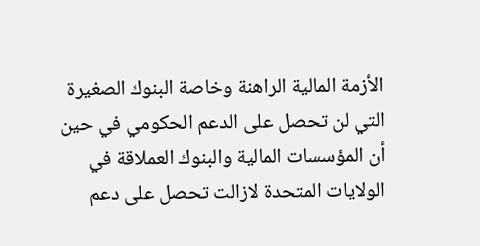الأزمة المالية الراهنة وخاصة البنوك الصغيرة التي لن تحصل على الدعم الحكومي في حين أن المؤسسات المالية والبنوك العملاقة في الولايات المتحدة لازالت تحصل على دعم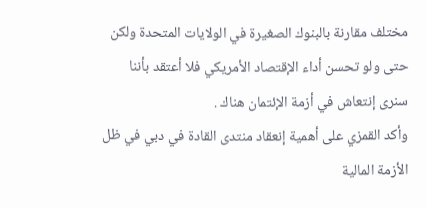مختلف مقارنة بالبنوك الصغيرة في الولايات المتحدة ولكن حتى ولو تحسن أداء الإقتصاد الأمريكي فلا أعتقد بأننا سنرى إنتعاش في أزمة الإئتمان هناك .
وأكد القمزي على أهمية إنعقاد منتدى القادة في دبي في ظل الأزمة المالية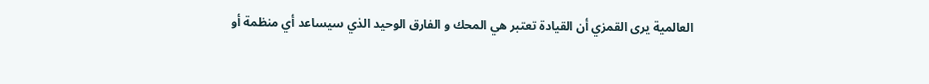العالمية يرى القمزي أن القيادة تعتبر هي المحك و الفارق الوحيد الذي سيساعد أي منظمة أو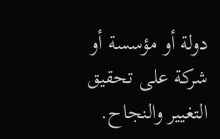دولة أو مؤسسة أو شركة على تحقيق التغيير والنجاح.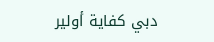دبي كفاية أولير